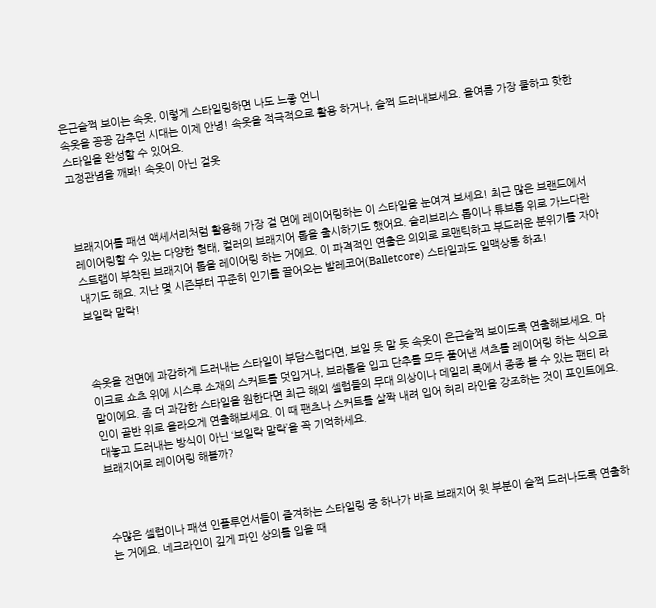은근슬쩍 보이는 속옷, 이렇게 스타일링하면 나도 느좋 언니
속옷을 꽁꽁 감추던 시대는 이제 안녕! 속옷을 적극적으로 활용 하거나, 슬쩍 드러내보세요. 올여름 가장 쿨하고 핫한 스타일을 완성할 수 있어요.
고정관념을 깨봐! 속옷이 아닌 겉옷



브래지어를 패션 액세서리처럼 활용해 가장 겉 면에 레이어링하는 이 스타일을 눈여겨 보세요! 최근 많은 브랜드에서 레이어링할 수 있는 다양한 형태, 컬러의 브래지어 톱을 출시하기도 했어요. 슬리브리스 톱이나 튜브톱 위로 가느다란 스트랩이 부착된 브래지어 톱을 레이어링 하는 거에요. 이 파격적인 연출은 의외로 로맨틱하고 부드러운 분위기를 자아내기도 해요. 지난 몇 시즌부터 꾸준히 인기를 끌어오는 발레코어(Balletcore) 스타일과도 일맥상통 하죠!
보일락 말락!



속옷을 전면에 과감하게 드러내는 스타일이 부담스럽다면, 보일 듯 말 듯 속옷이 은근슬쩍 보이도록 연출해보세요. 마이크로 쇼츠 위에 시스루 소재의 스커트를 덧입거나, 브라톱을 입고 단추를 모두 풀어낸 셔츠를 레이어링 하는 식으로 말이에요. 좀 더 과감한 스타일을 원한다면 최근 해외 셀럽들의 무대 의상이나 데일리 룩에서 종종 볼 수 있는 팬티 라인이 골반 위로 올라오게 연출해보세요. 이 때 팬츠나 스커트를 살짝 내려 입어 허리 라인을 강조하는 것이 포인트에요. 대놓고 드러내는 방식이 아닌 ‘보일락 말락’을 꼭 기억하세요.
브래지어로 레이어링 해볼까?



수많은 셀럽이나 패션 인플루언서들이 즐겨하는 스타일링 중 하나가 바로 브래지어 윗 부분이 슬쩍 드러나도록 연출하는 거에요. 네크라인이 깊게 파인 상의를 입을 때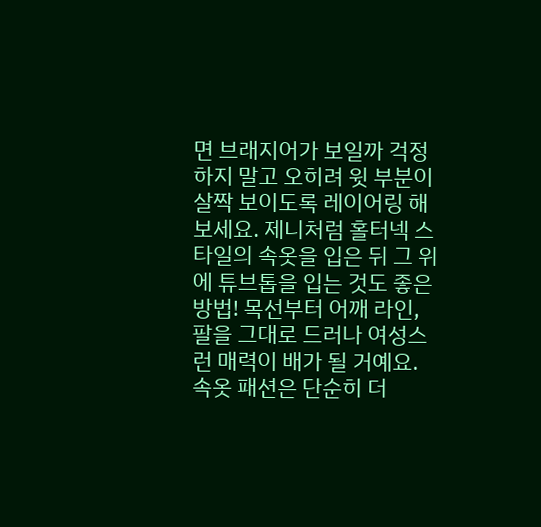면 브래지어가 보일까 걱정하지 말고 오히려 윗 부분이 살짝 보이도록 레이어링 해보세요. 제니처럼 홀터넥 스타일의 속옷을 입은 뒤 그 위에 튜브톱을 입는 것도 좋은 방법! 목선부터 어깨 라인, 팔을 그대로 드러나 여성스런 매력이 배가 될 거예요. 속옷 패션은 단순히 더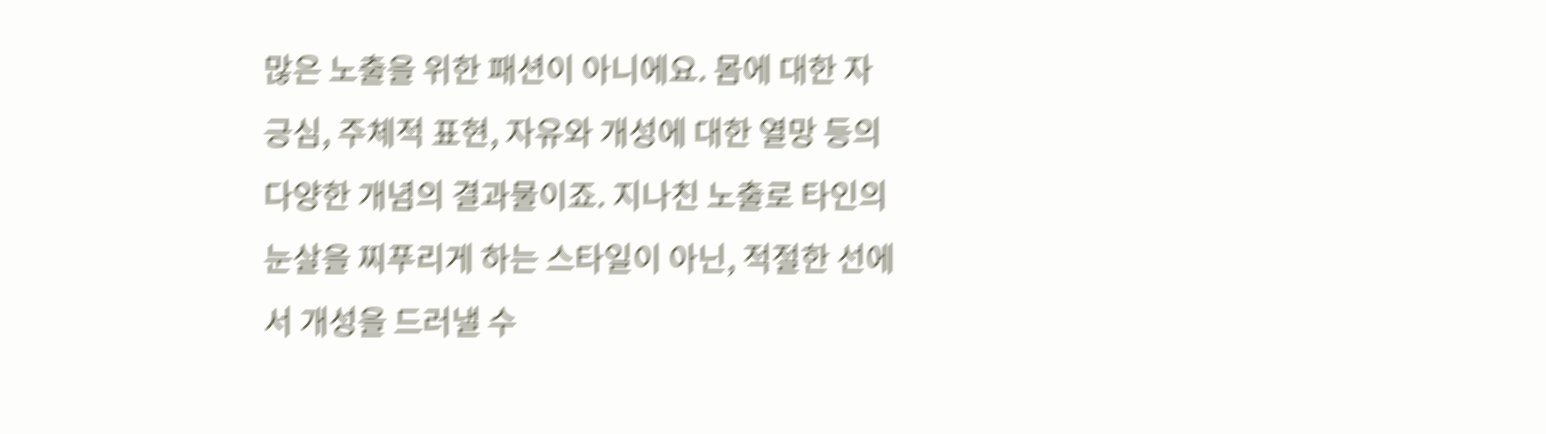많은 노출을 위한 패션이 아니에요. 몸에 대한 자긍심, 주체적 표현, 자유와 개성에 대한 열망 등의 다양한 개념의 결과물이죠. 지나친 노출로 타인의 눈살을 찌푸리게 하는 스타일이 아닌, 적절한 선에서 개성을 드러낼 수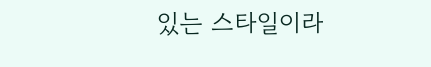있는 스타일이라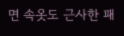면 속옷도 근사한 패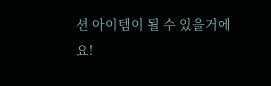션 아이템이 될 수 있을거에요!